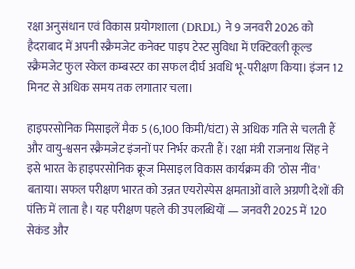रक्षा अनुसंधान एवं विकास प्रयोगशाला (DRDL) ने 9 जनवरी 2026 को हैदराबाद में अपनी स्क्रैमजेट कनेक्ट पाइप टेस्ट सुविधा में एक्टिवली कूल्ड स्क्रैमजेट फुल स्केल कम्बस्टर का सफल दीर्घ अवधि भू-परीक्षण किया। इंजन 12 मिनट से अधिक समय तक लगातार चला।

हाइपरसोनिक मिसाइलें मैक 5 (6,100 किमी/घंटा) से अधिक गति से चलती हैं और वायु-श्वसन स्क्रैमजेट इंजनों पर निर्भर करती हैं। रक्षा मंत्री राजनाथ सिंह ने इसे भारत के हाइपरसोनिक क्रूज मिसाइल विकास कार्यक्रम की 'ठोस नींव' बताया। सफल परीक्षण भारत को उन्नत एयरोस्पेस क्षमताओं वाले अग्रणी देशों की पंक्ति में लाता है। यह परीक्षण पहले की उपलब्धियों — जनवरी 2025 में 120 सेकंड और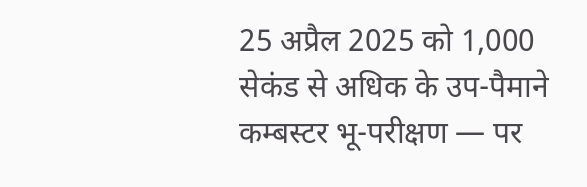25 अप्रैल 2025 को 1,000 सेकंड से अधिक के उप-पैमाने कम्बस्टर भू-परीक्षण — पर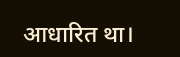आधारित था।